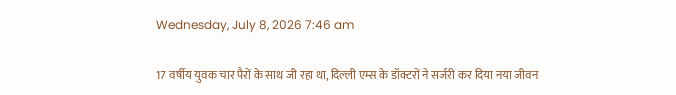Wednesday, July 8, 2026 7:46 am

17 वर्षीय युवक चार पैरों के साथ जी रहा था, दिल्ली एम्स के डॉक्टरों ने सर्जरी कर दिया नया जीवन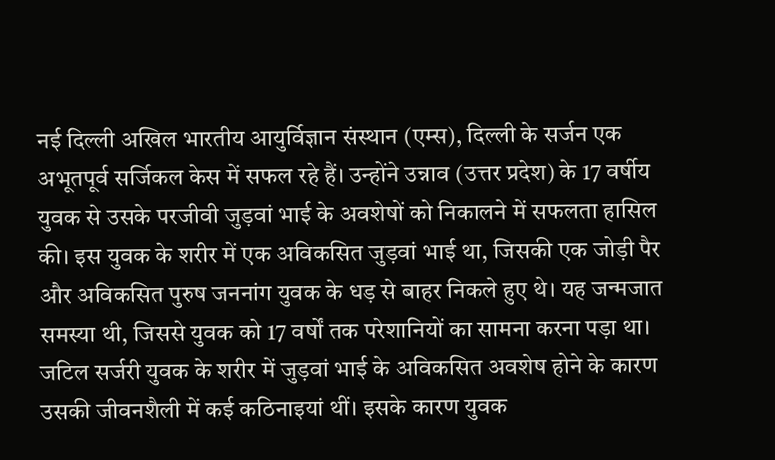नई दिल्ली अखिल भारतीय आयुर्विज्ञान संस्थान (एम्स), दिल्ली के सर्जन एक अभूतपूर्व सर्जिकल केस में सफल रहे हैं। उन्होंने उन्नाव (उत्तर प्रदेश) के 17 वर्षीय युवक से उसके परजीवी जुड़वां भाई के अवशेषों को निकालने में सफलता हासिल की। इस युवक के शरीर में एक अविकसित जुड़वां भाई था, जिसकी एक जोड़ी पैर और अविकसित पुरुष जननांग युवक के धड़ से बाहर निकले हुए थे। यह जन्मजात समस्या थी, जिससे युवक को 17 वर्षों तक परेशानियों का सामना करना पड़ा था। जटिल सर्जरी युवक के शरीर में जुड़वां भाई के अविकसित अवशेष होने के कारण उसकी जीवनशैली में कई कठिनाइयां थीं। इसके कारण युवक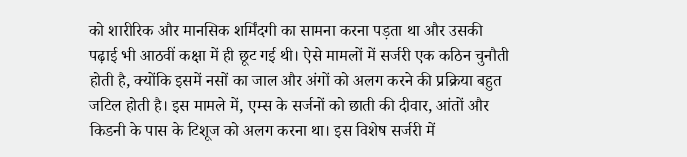को शारीरिक और मानसिक शर्मिंदगी का सामना करना पड़ता था और उसकी पढ़ाई भी आठवीं कक्षा में ही छूट गई थी। ऐसे मामलों में सर्जरी एक कठिन चुनौती होती है, क्योंकि इसमें नसों का जाल और अंगों को अलग करने की प्रक्रिया बहुत जटिल होती है। इस मामले में, एम्स के सर्जनों को छाती की दीवार, आंतों और किडनी के पास के टिशूज को अलग करना था। इस विशेष सर्जरी में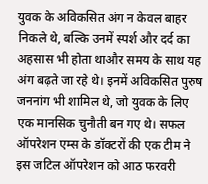युवक के अविकसित अंग न केवल बाहर निकले थे, बल्कि उनमें स्पर्श और दर्द का अहसास भी होता थाऔर समय के साथ यह अंग बढ़ते जा रहे थे। इनमें अविकसित पुरुष जननांग भी शामिल थे, जो युवक के लिए एक मानसिक चुनौती बन गए थे। सफल ऑपरेशन एम्स के डॉक्टरों की एक टीम ने इस जटिल ऑपरेशन को आठ फरवरी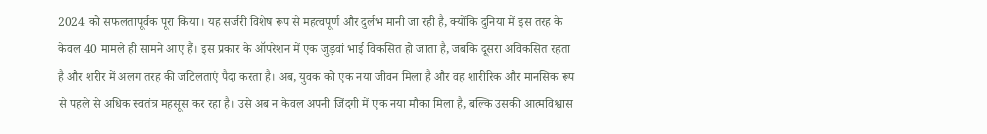2024 को सफलतापूर्वक पूरा किया। यह सर्जरी विशेष रूप से महत्वपूर्ण और दुर्लभ मानी जा रही है, क्योंकि दुनिया में इस तरह के केवल 40 मामले ही सामने आए हैं। इस प्रकार के ऑपरेशन में एक जुड़वां भाई विकसित हो जाता है, जबकि दूसरा अविकसित रहता है और शरीर में अलग तरह की जटिलताएं पैदा करता है। अब, युवक को एक नया जीवन मिला है और वह शारीरिक और मानसिक रूप से पहले से अधिक स्वतंत्र महसूस कर रहा है। उसे अब न केवल अपनी जिंदगी में एक नया मौका मिला है, बल्कि उसकी आत्मविश्वास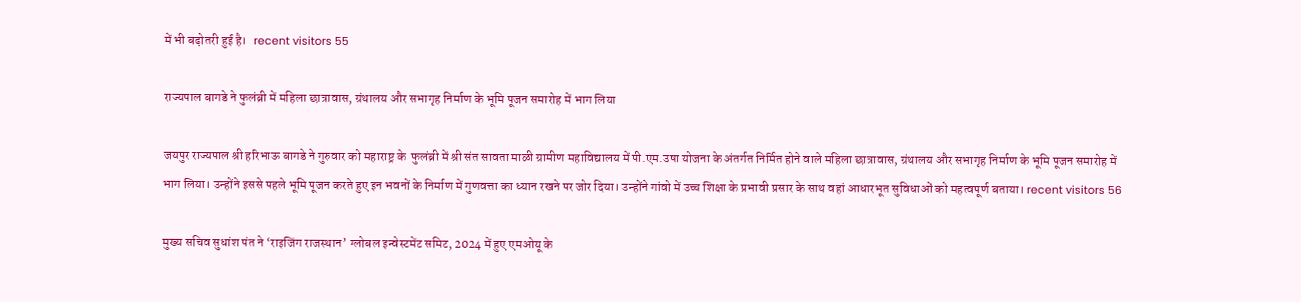में भी बढ़ोतरी हुई है।   recent visitors 55

राज्यपाल बागडे ने फुलंब्री में महिला छात्रावास, ग्रंथालय और सभागृह निर्माण के भूमि पूजन समारोह में भाग लिया

जयपुर राज्यपाल श्री हरिभाऊ बागडे ने गुरुवार को महाराष्ट्र के  फुलंब्री में श्री संत सावता माळी ग्रामीण महाविद्यालय में पी.एम.उषा योजना के अंतर्गत निर्मित होने वाले महिला छात्रावास, ग्रंथालय और सभागृह निर्माण के भूमि पूजन समारोह में भाग लिया। उन्होंने इससे पहले भूमि पूजन करते हुए इन भवनों के निर्माण में गुणवत्ता का ध्यान रखने पर जोर दिया। उन्होंने गांवो में उच्च शिक्षा के प्रभावी प्रसार के साथ वहां आधारभूत सुविधाओं को महत्वपूर्ण बताया। recent visitors 56

मुख्य सचिव सुधांश पंत ने ‘राइजिंग राजस्थान’ ग्लोबल इन्वेस्टमेंट समिट, 2024 में हुए एमओयू के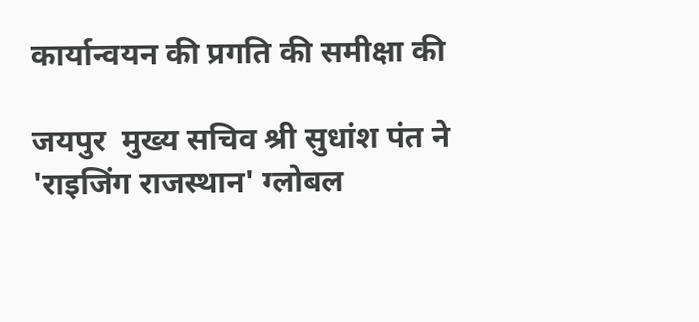कार्यान्वयन की प्रगति की समीक्षा की

जयपुर  मुख्य सचिव श्री सुधांश पंत ने 'राइजिंग राजस्थान' ग्लोबल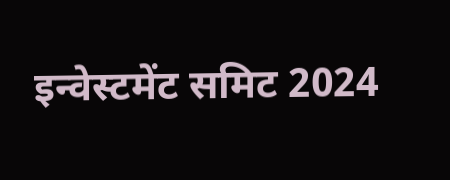इन्वेस्टमेंट समिट 2024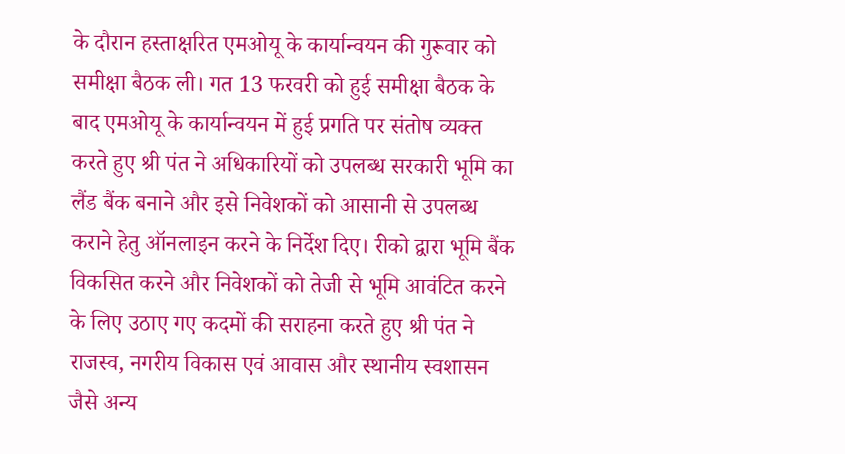के दौरान हस्ताक्षरित एमओयू के कार्यान्वयन की गुरूवार को समीक्षा बैठक ली। गत 13 फरवरी को हुई समीक्षा बैठक के बाद एमओयू के कार्यान्वयन में हुई प्रगति पर संतोष व्यक्त करते हुए श्री पंत ने अधिकारियों को उपलब्ध सरकारी भूमि का लैंड बैंक बनाने और इसे निवेशकों को आसानी से उपलब्ध कराने हेतु ऑनलाइन करने के निर्देश दिए। रीको द्वारा भूमि बैंक विकसित करने और निवेशकों को तेजी से भूमि आवंटित करने के लिए उठाए गए कदमों की सराहना करते हुए श्री पंत ने राजस्व, नगरीय विकास एवं आवास और स्थानीय स्वशासन  जैसे अन्य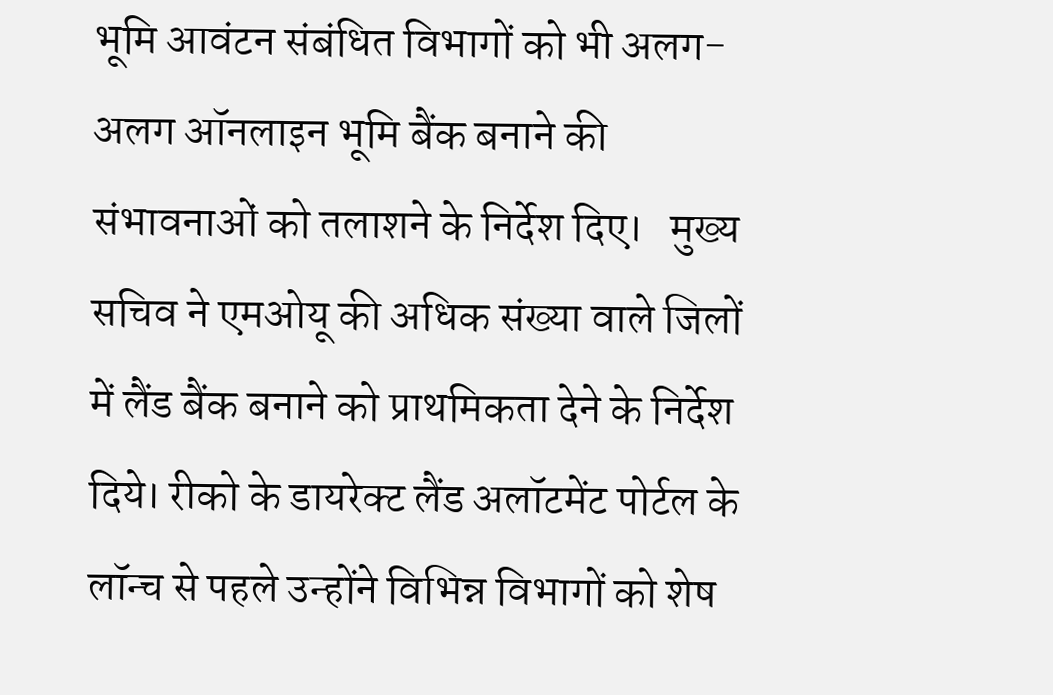भूमि आवंटन संबंधित विभागों को भी अलग-अलग ऑनलाइन भूमि बैंक बनाने की संभावनाओं को तलाशने के निर्देश दिए।   मुख्य सचिव ने एमओयू की अधिक संख्या वाले जिलों में लैंड बैंक बनाने को प्राथमिकता देने के निर्देश दिये। रीको के डायरेक्ट लैंड अलॉटमेंट पोर्टल के लॉन्च से पहले उन्होंने विभिन्न विभागों को शेष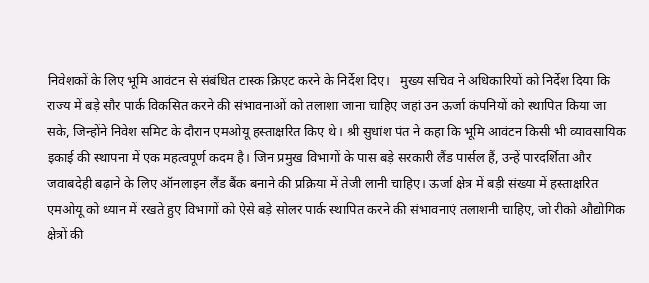निवेशकों के लिए भूमि आवंटन से संबंधित टास्क क्रिएट करने के निर्देश दिए।   मुख्य सचिव ने अधिकारियों को निर्देश दिया कि राज्य में बड़े सौर पार्क विकसित करने की संभावनाओं को तलाशा जाना चाहिए जहां उन ऊर्जा कंपनियों को स्थापित किया जा सके, जिन्होंने निवेश समिट के दौरान एमओयू हस्ताक्षरित किए थे। श्री सुधांश पंत ने कहा कि भूमि आवंटन किसी भी व्यावसायिक इकाई की स्थापना में एक महत्वपूर्ण कदम है। जिन प्रमुख विभागों के पास बड़े सरकारी लैंड पार्सल हैं, उन्हें पारदर्शिता और जवाबदेही बढ़ाने के लिए ऑनलाइन लैंड बैंक बनाने की प्रक्रिया में तेजी लानी चाहिए। ऊर्जा क्षेत्र में बड़ी संख्या में हस्ताक्षरित एमओयू को ध्यान में रखते हुए विभागों को ऐसे बड़े सोलर पार्क स्थापित करने की संभावनाएं तलाशनी चाहिए, जो रीको औद्योगिक क्षेत्रों की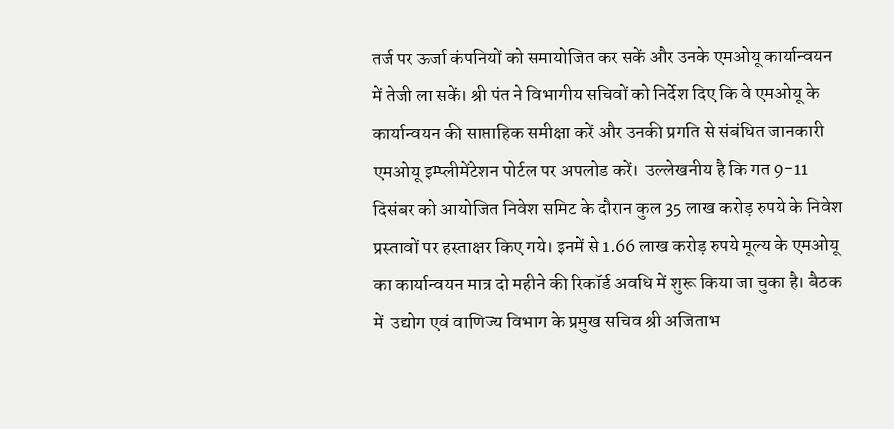तर्ज पर ऊर्जा कंपनियों को समायोजित कर सकें और उनके एमओयू कार्यान्वयन में तेजी ला सकें। श्री पंत ने विभागीय सचिवों को निर्देश दिए कि वे एमओयू के कार्यान्वयन की साप्ताहिक समीक्षा करें और उनकी प्रगति से संबंधित जानकारी एमओयू इम्प्लीमेंटेशन पोर्टल पर अपलोड करें।  उल्लेखनीय है कि गत 9-11 दिसंबर को आयोजित निवेश समिट के दौरान कुल 35 लाख करोड़ रुपये के निवेश प्रस्तावों पर हस्ताक्षर किए गये। इनमें से 1.66 लाख करोड़ रुपये मूल्य के एमओयू का कार्यान्वयन मात्र दो महीने की रिकॉर्ड अवधि में शुरू किया जा चुका है। बैठक में  उद्योग एवं वाणिज्य विभाग के प्रमुख सचिव श्री अजिताभ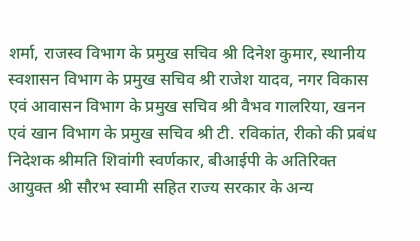शर्मा, राजस्व विभाग के प्रमुख सचिव श्री दिनेश कुमार, स्थानीय स्वशासन विभाग के प्रमुख सचिव श्री राजेश यादव, नगर विकास एवं आवासन विभाग के प्रमुख सचिव श्री वैभव गालरिया, खनन एवं खान विभाग के प्रमुख सचिव श्री टी. रविकांत, रीको की प्रबंध निदेशक श्रीमति शिवांगी स्वर्णकार, बीआईपी के अतिरिक्त आयुक्त श्री सौरभ स्वामी सहित राज्य सरकार के अन्य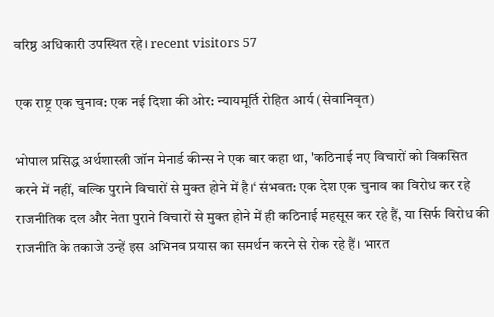वरिष्ठ अधिकारी उपस्थित रहे। recent visitors 57

एक राष्ट्र एक चुनाव: एक नई दिशा की ओर: न्यायमूर्ति रोहित आर्य (सेवानिवृत)

भोपाल प्रसिद्ध अर्थशास्त्री जॉन मेनार्ड कीन्स ने एक बार कहा था, 'कठिनाई नए विचारों को विकसित करने में नहीं, बल्कि पुराने विचारों से मुक्त होने में है।‘ संभवत: एक देश एक चुनाव का विरोध कर रहे राजनीतिक दल और नेता पुराने विचारों से मुक्‍त होने में ही कठिनाई महसूस कर रहे हैं, या सिर्फ विरोध की राजनीति के तकाजे उन्‍हें इस अभिनव प्रयास का समर्थन करने से रोक रहे हैं। भारत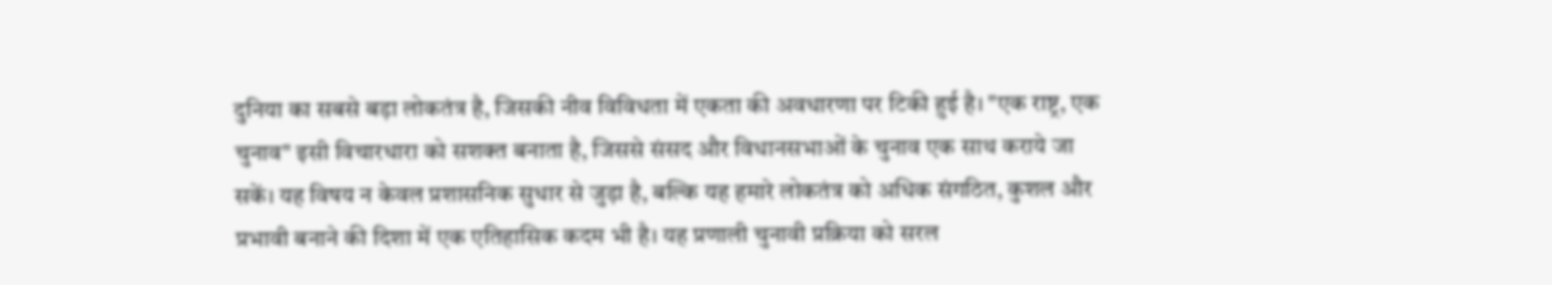दुनिया का सबसे बड़ा लोकतंत्र है, जिसकी नीव विविधता में एकता की अवधारणा पर टिकी हुई है। "एक राष्ट्र, एक चुनाव" इसी विचारधारा को सशक्त बनाता है, जिससे संसद और विधानसभाओं के चुनाव एक साथ कराये जा सकें। यह विषय न केवल प्रशासनिक सुधार से जुड़ा है, बल्कि यह हमारे लोकतंत्र को अधिक संगठित, कुशल और प्रभावी बनाने की दिशा में एक एतिहासिक कदम भी है। यह प्रणाली चुनावी प्रक्रिया को सरल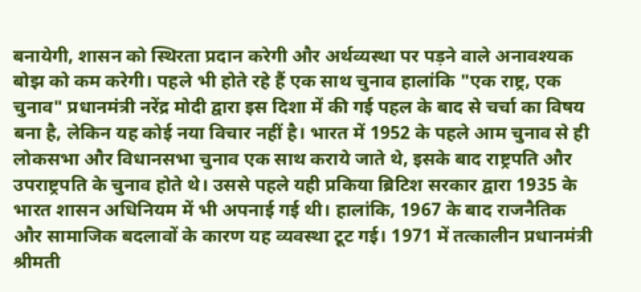बनायेगी, शासन को स्थिरता प्रदान करेगी और अर्थव्यस्था पर पड़ने वाले अनावश्यक बोझ को कम करेगी। पहले भी होते रहे हैं एक साथ चुनाव हालांकि "एक राष्ट्र, एक चुनाव" प्रधानमंत्री नरेंद्र मोदी द्वारा इस दिशा में की गई पहल के बाद से चर्चा का विषय बना है, लेकिन यह कोई नया विचार नहीं है। भारत में 1952 के पहले आम चुनाव से ही लोकसभा और विधानसभा चुनाव एक साथ कराये जाते थे, इसके बाद राष्ट्रपति और उपराष्ट्रपति के चुनाव होते थे। उससे पहले यही प्रकिया ब्रिटिश सरकार द्वारा 1935 के भारत शासन अधिनियम में भी अपनाई गई थी। हालांकि, 1967 के बाद राजनैतिक और सामाजिक बदलावों के कारण यह व्यवस्था टूट गई। 1971 में तत्कालीन प्रधानमंत्री श्रीमती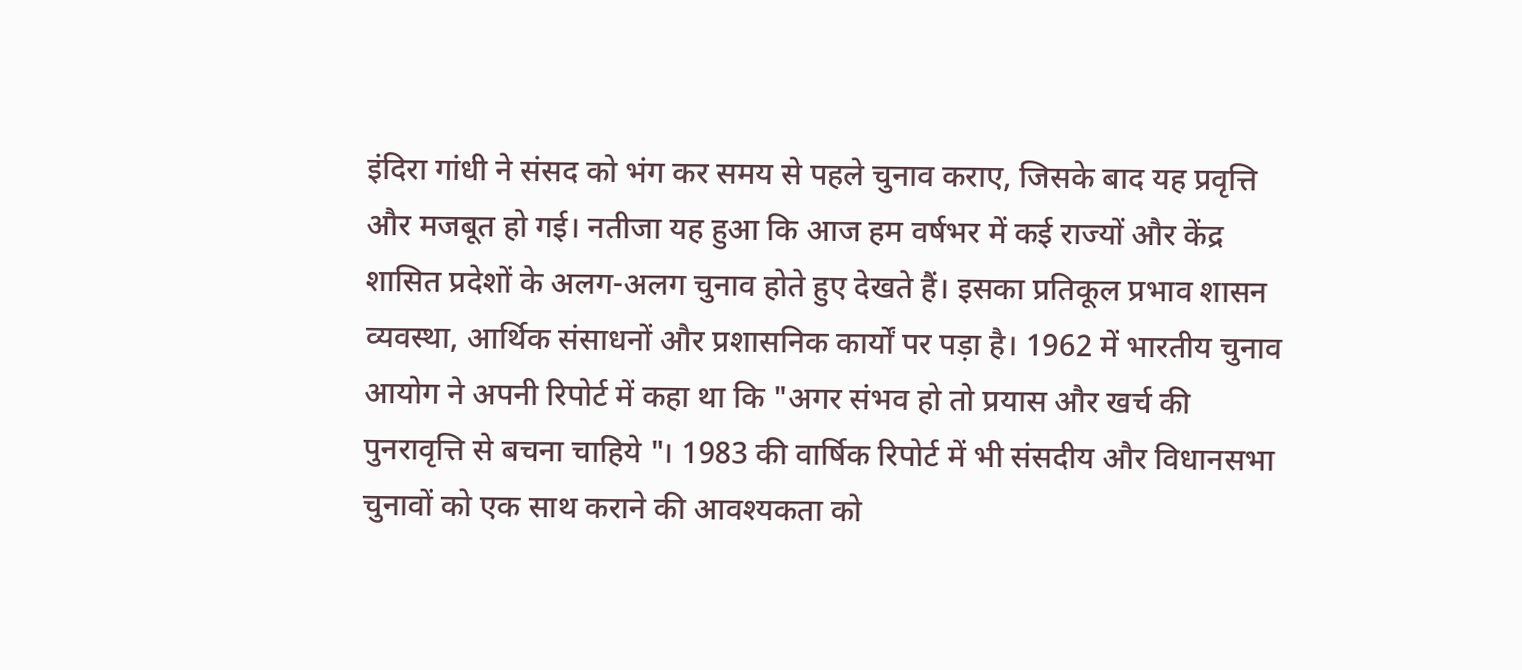इंदिरा गांधी ने संसद को भंग कर समय से पहले चुनाव कराए, जिसके बाद यह प्रवृत्ति और मजबूत हो गई। नतीजा यह हुआ कि आज हम वर्षभर में कई राज्यों और केंद्र शासित प्रदेशों के अलग-अलग चुनाव होते हुए देखते हैं। इसका प्रतिकूल प्रभाव शासन व्यवस्था, आर्थिक संसाधनों और प्रशासनिक कार्यों पर पड़ा है। 1962 में भारतीय चुनाव आयोग ने अपनी रिपोर्ट में कहा था कि "अगर संभव हो तो प्रयास और खर्च की पुनरावृत्ति से बचना चाहिये "। 1983 की वार्षिक रिपोर्ट में भी संसदीय और विधानसभा चुनावों को एक साथ कराने की आवश्यकता को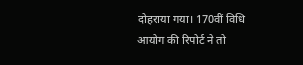दोहराया गया। 170वीं विधि आयोग की रिपोर्ट ने तो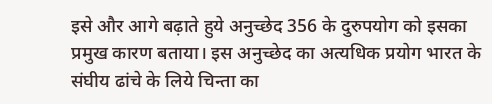इसे और आगे बढ़ाते हुये अनुच्छेद 356 के दुरुपयोग को इसका प्रमुख कारण बताया। इस अनुच्छेद का अत्यधिक प्रयोग भारत के संघीय ढांचे के लिये चिन्ता का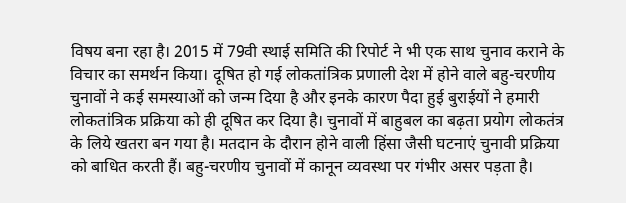विषय बना रहा है। 2015 में 79वी स्थाई समिति की रिपोर्ट ने भी एक साथ चुनाव कराने के विचार का समर्थन किया। दूषित हो गई लोकतांत्रिक प्रणाली देश में होने वाले बहु-चरणीय चुनावों ने कई समस्याओं को जन्म दिया है और इनके कारण पैदा हुई बुराईयों ने हमारी लोकतांत्रिक प्रक्रिया को ही दूषित कर दिया है। चुनावों में बाहुबल का बढ़ता प्रयोग लोकतंत्र के लिये खतरा बन गया है। मतदान के दौरान होने वाली हिंसा जैसी घटनाएं चुनावी प्रक्रिया को बाधित करती हैं। बहु-चरणीय चुनावों में कानून व्यवस्था पर गंभीर असर पड़ता है।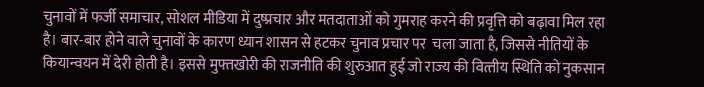चुनावों में फर्जी समाचार, सोशल मीडिया में दुष्प्रचार और मतदाताओं को गुमराह करने की प्रवृत्ति को बढ़ावा मिल रहा है। बार-बार होने वाले चुनावों के कारण ध्यान शासन से हटकर चुनाव प्रचार पर  चला जाता है, जिससे नीतियों के कियान्वयन में देरी होती है। इससे मुफ्तखोरी की राजनीति की शुरुआत हुई जो राज्‍य की वित्‍तीय स्थिति को नुकसान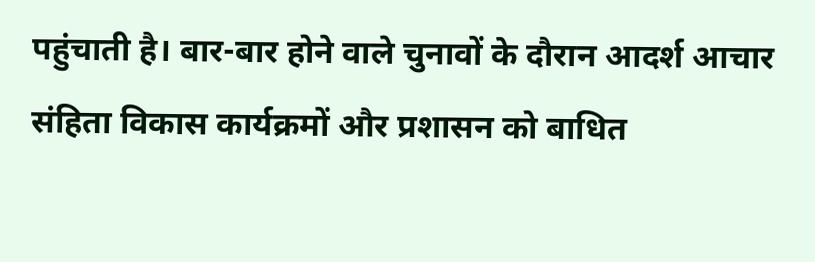पहुंचाती है। बार-बार होने वाले चुनावों के दौरान आदर्श आचार संहिता विकास कार्यक्रमों और प्रशासन को बाधित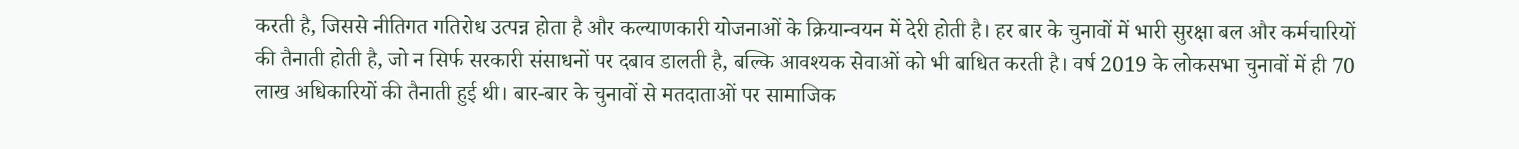करती है, जिससे नीतिगत गतिरोध उत्पन्न होता है और कल्याणकारी योजनाओं के क्रियान्वयन में देरी होती है। हर बार के चुनावों में भारी सुरक्षा बल और कर्मचारियों की तैनाती होती है, जो न सिर्फ सरकारी संसाधनों पर दबाव डालती है, बल्कि‍ आवश्‍यक सेवाओं को भी बाधित करती है। वर्ष 2019 के लोकसभा चुनावों में ही 70 लाख अधिकारियों की तैनाती हुई थी। बार-बार के चुनावों से मतदाताओं पर सामाजिक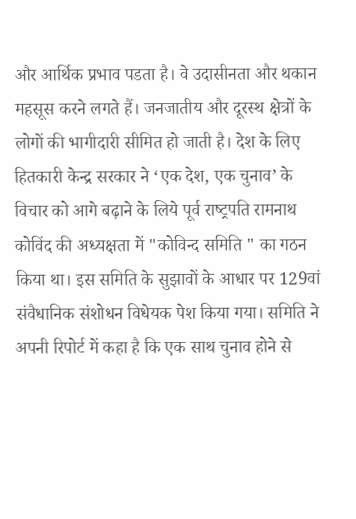और आर्थिक प्रभाव पडता है। वे उदासीनता और थकान महसूस करने लगते हैं। जनजातीय और दूरस्थ क्षेत्रों के लोगों की भागीदारी सीमित हो जाती है। देश के लिए हितकारी केन्द्र सरकार ने ‘एक देश, एक चुनाव’ के विचार को आगे बढ़ाने के लिये पूर्व राष्‍ट्रपति रामनाथ कोविंद की अध्‍यक्षता में "कोविन्द समिति " का गठन किया था। इस समिति के सुझावों के आधार पर 129वां संवैधानिक संशोधन विधेयक पेश किया गया। समिति ने अपनी रिपोर्ट में कहा है कि एक साथ चुनाव होने से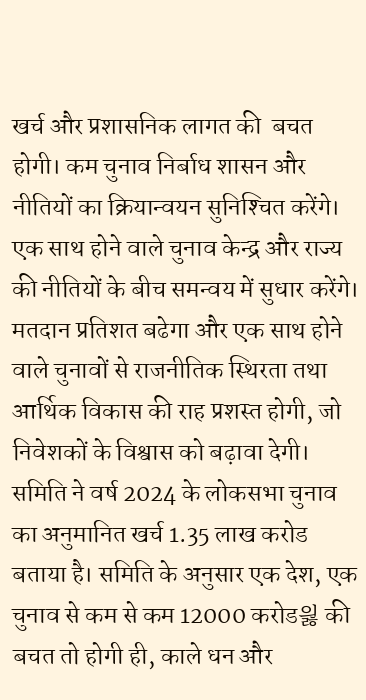खर्च और प्रशासनिक लागत की  बचत होगी। कम चुनाव निर्बाध शासन और नीतियों का क्रियान्‍वयन सुनिश्‍चित करेंगे। एक साथ होने वाले चुनाव केन्द्र और राज्य की नीतियों के बीच समन्वय में सुधार करेंगे। मतदान प्रतिशत बढेगा और एक साथ होने वाले चुनावों से राजनीतिक स्थिरता तथा आर्थिक विकास की राह प्रशस्‍त होगी, जो निवेशकों के विश्वास को बढ़ावा देगी। समिति ने वर्ष 2024 के लोकसभा चुनाव का अनुमानित खर्च 1.35 लाख करोड बताया है। समिति के अनुसार एक देश, एक चुनाव से कम से कम 12000 करोड읧 की बचत तो होगी ही, काले धन और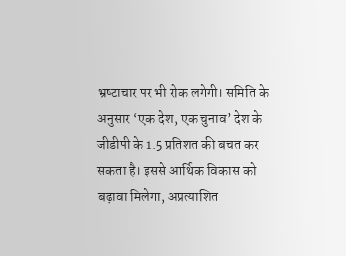भ्रष्‍टाचार पर भी रोक लगेगी। समिति के अनुसार ‘एक देश, एक चुनाव’ देश के जीडीपी के 1.5 प्रतिशत की बचत कर सकता है। इससे आर्थिक विकास को बढ़ावा मिलेगा, अप्रत्याशित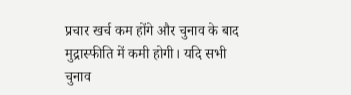प्रचार खर्च कम होंगे और चुनाव के बाद मुद्रास्फीति में कमी होगी। यदि सभी चुनाव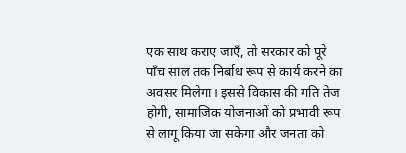एक साथ कराए जाएँ, तो सरकार को पूरे पाँच साल तक निर्बाध रूप से कार्य करने का अवसर मिलेगा। इससे विकास की गति तेज होगी, सामाजिक योजनाओं को प्रभावी रूप से लागू किया जा सकेगा और जनता को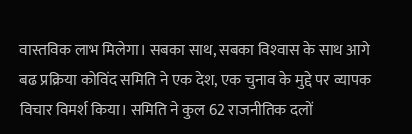वास्तविक लाभ मिलेगा। सबका साथ, सबका विश्‍वास के साथ आगे बढ प्रक्रिया कोविंद समिति ने एक देश, एक चुनाव के मुद्दे पर व्‍यापक विचार विमर्श किया। समिति ने कुल 62 राजनीतिक दलों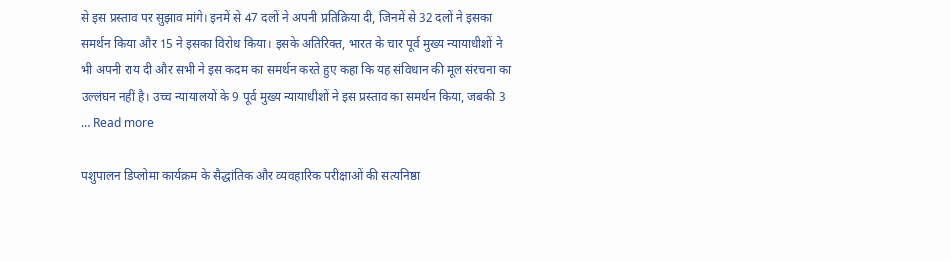से इस प्रस्ताव पर सुझाव मांगे। इनमें से 47 दलों ने अपनी प्रतिक्रिया दी, जिनमें से 32 दलों ने इसका समर्थन किया और 15 ने इसका विरोध किया। इसके अतिरिक्त, भारत के चार पूर्व मुख्य न्यायाधीशों ने भी अपनी राय दी और सभी ने इस कदम का समर्थन करते हुए कहा कि यह संविधान की मूल संरचना का उल्लंघन नहीं है। उच्च न्यायालयों के 9 पूर्व मुख्य न्यायाधीशों ने इस प्रस्ताव का समर्थन किया, जबकी 3 … Read more

पशुपालन डिप्लोमा कार्यक्रम के सैद्धांतिक और व्यवहारिक परीक्षाओं की सत्यनिष्ठा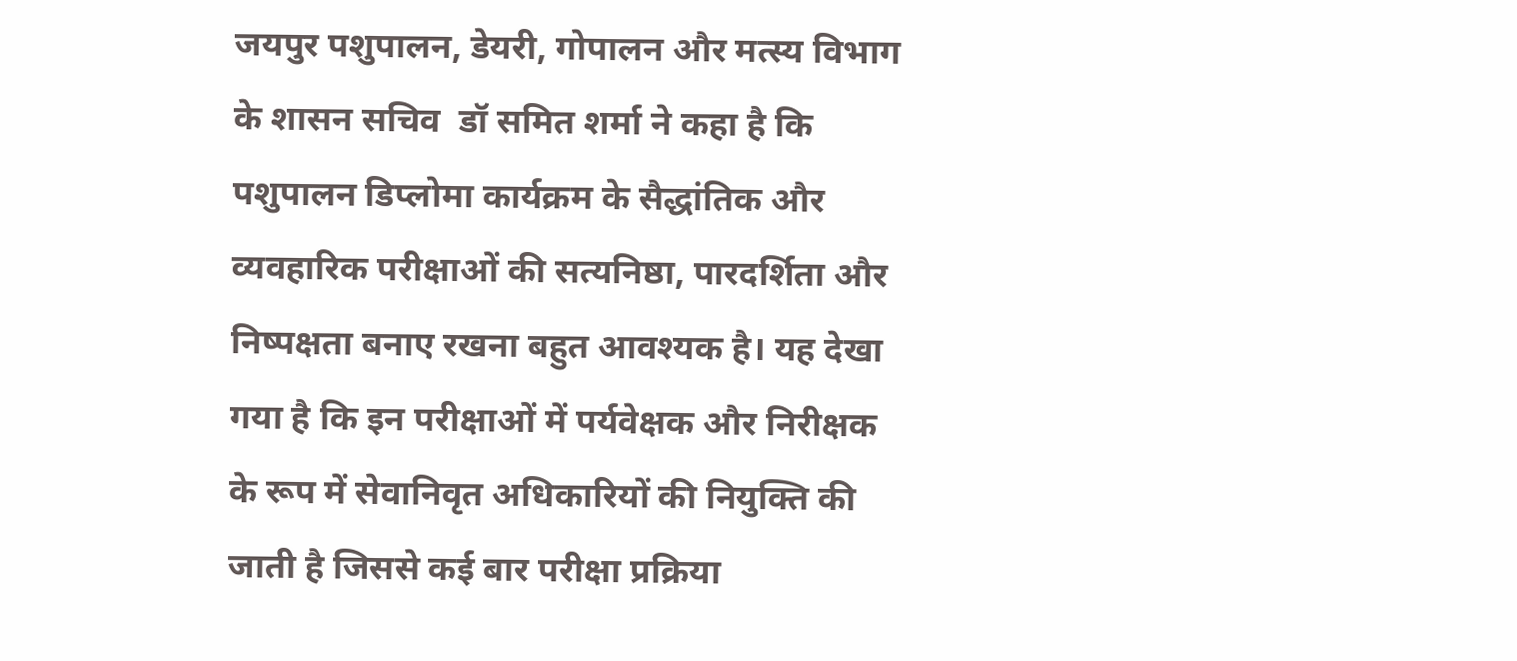जयपुर पशुपालन, डेयरी, गोपालन और मत्स्य विभाग के शासन सचिव  डॉ समित शर्मा ने कहा है कि पशुपालन डिप्लोमा कार्यक्रम के सैद्धांतिक और व्यवहारिक परीक्षाओं की सत्यनिष्ठा, पारदर्शिता और निष्पक्षता बनाए रखना बहुत आवश्यक है। यह देखा गया है कि इन परीक्षाओं में पर्यवेक्षक और निरीक्षक के रूप में सेवानिवृत अधिकारियों की नियुक्ति की जाती है जिससे कई बार परीक्षा प्रक्रिया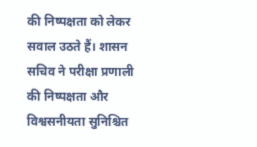की निष्पक्षता को लेकर सवाल उठते हैं। शासन सचिव ने परीक्षा प्रणाली की निष्पक्षता और विश्वसनीयता सुनिश्चित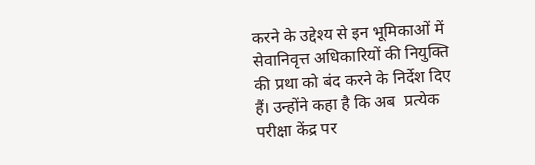करने के उद्देश्य से इन भूमिकाओं में सेवानिवृत्त अधिकारियों की नियुक्ति की प्रथा को बंद करने के निर्देश दिए हैं। उन्होंने कहा है कि अब  प्रत्येक परीक्षा केंद्र पर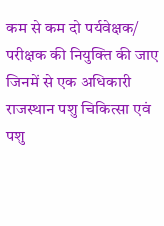कम से कम दो पर्यवेक्षक/ परीक्षक की नियुक्ति की जाए जिनमें से एक अधिकारी राजस्थान पशु चिकित्सा एवं पशु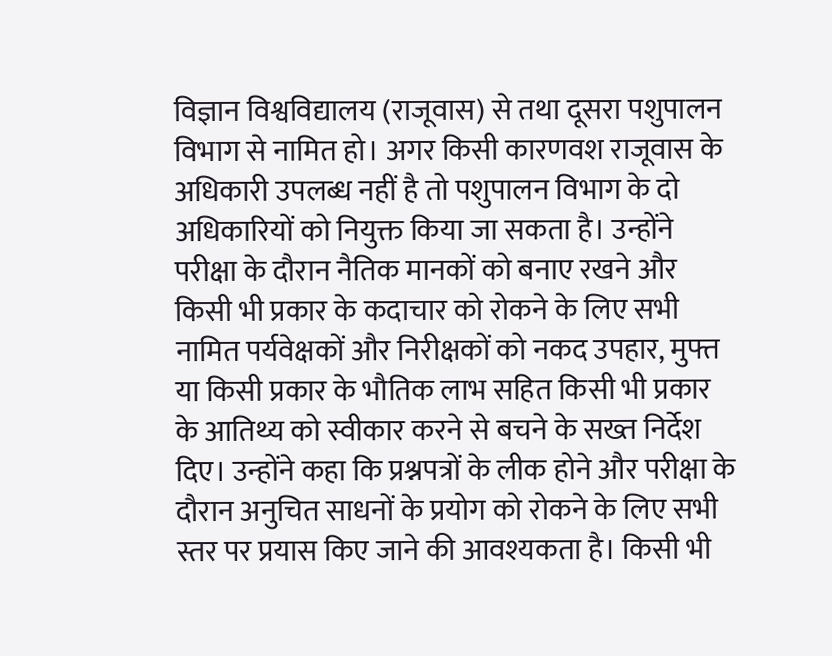विज्ञान विश्वविद्यालय (राजूवास) से तथा दूसरा पशुपालन विभाग से नामित हो। अगर किसी कारणवश राजूवास के अधिकारी उपलब्ध नहीं है तो पशुपालन विभाग के दो अधिकारियों को नियुक्त किया जा सकता है। उन्होंने परीक्षा के दौरान नैतिक मानकों को बनाए रखने और किसी भी प्रकार के कदाचार को रोकने के लिए सभी नामित पर्यवेक्षकों और निरीक्षकों को नकद उपहार, मुफ्त या किसी प्रकार के भौतिक लाभ सहित किसी भी प्रकार के आतिथ्य को स्वीकार करने से बचने के सख्त निर्देश दिए। उन्होंने कहा कि प्रश्नपत्रों के लीक होने और परीक्षा के दौरान अनुचित साधनों के प्रयोग को रोकने के लिए सभी स्तर पर प्रयास किए जाने की आवश्यकता है। किसी भी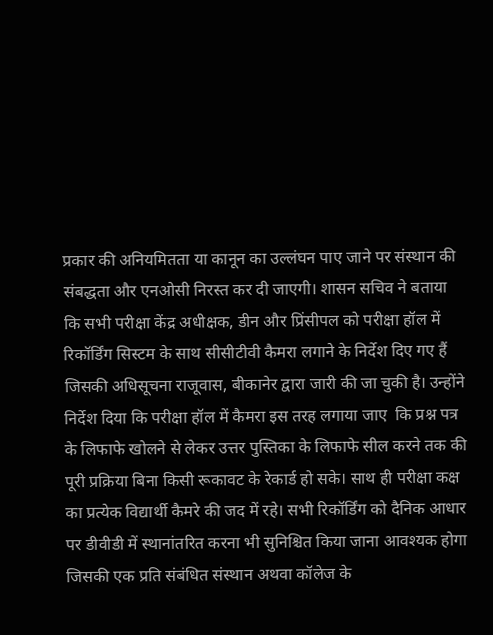प्रकार की अनियमितता या कानून का उल्लंघन पाए जाने पर संस्थान की संबद्धता और एनओसी निरस्त कर दी जाएगी। शासन सचिव ने बताया कि सभी परीक्षा केंद्र अधीक्षक, डीन और प्रिंसीपल को परीक्षा हॉल में रिकॉर्डिंग सिस्टम के साथ सीसीटीवी कैमरा लगाने के निर्देश दिए गए हैं जिसकी अधिसूचना राजूवास, बीकानेर द्वारा जारी की जा चुकी है। उन्होंने निर्देश दिया कि परीक्षा हॉल में कैमरा इस तरह लगाया जाए  कि प्रश्न पत्र के लिफाफे खोलने से लेकर उत्तर पुस्तिका के लिफाफे सील करने तक की पूरी प्रक्रिया बिना किसी रूकावट के रेकार्ड हो सके। साथ ही परीक्षा कक्ष का प्रत्येक विद्यार्थी कैमरे की जद में रहे। सभी रिकॉर्डिंग को दैनिक आधार पर डीवीडी में स्थानांतरित करना भी सुनिश्चित किया जाना आवश्यक होगा जिसकी एक प्रति संबंधित संस्थान अथवा कॉलेज के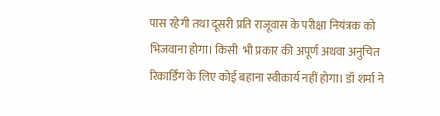पास रहेगी तथा दूसरी प्रति राजूवास के परीक्षा नियंत्रक को भिजवाना होगा। किसी  भी प्रकार की अपूर्ण अथवा अनुचित रिकार्डिंग के लिए कोई बहाना स्वीकार्य नहीं होगा। डॉ शर्मा ने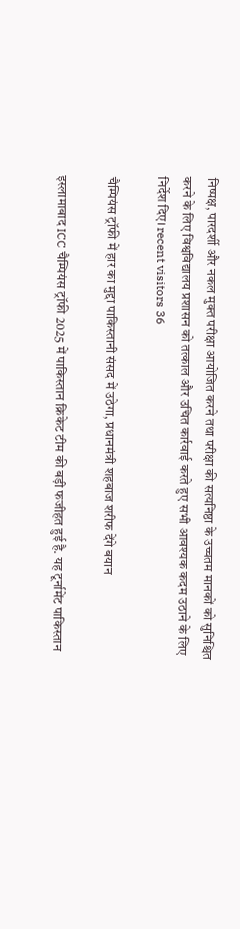निष्पक्ष, पारदर्शी और नकल मुक्त परीक्षा आयोजित करने तथा परीक्षा की सत्यनिष्ठा के उच्चतम मानकों को सुनिश्चित करने के लिए विश्वविद्यालय प्रशासन को तत्काल और उचित कार्रवाई करते हुए सभी आवश्यक कदम उठाने के लिए निर्देश दिए। recent visitors 36

चैम्पियंस ट्रॉफी में हार का मुद्दा पाकिस्तानी संसद में उठेगा, प्रधानमंत्री शहबाज शरीफ देंगे बयान

इस्लामाबाद ICC चैम्पियंस ट्रॉफी 2025 में पाकिस्तान क्रिकेट टीम की बड़ी फजीहत हुई है. यह टूर्नामेंट पाकिस्तान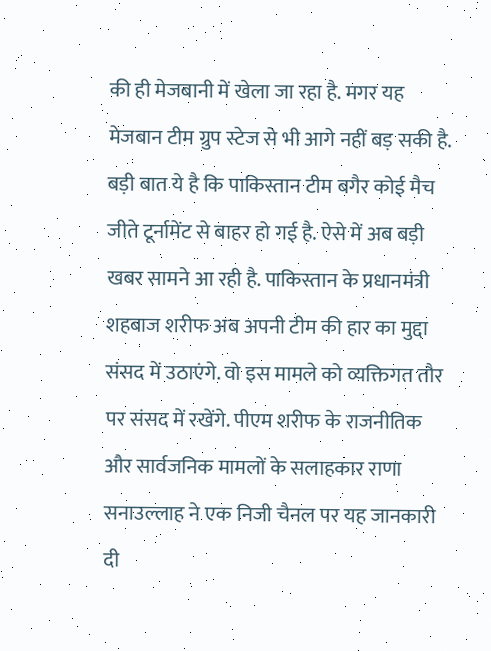की ही मेजबानी में खेला जा रहा है. मगर यह मेजबान टीम ग्रुप स्टेज से भी आगे नहीं बड़ सकी है. बड़ी बात ये है कि पाकिस्तान टीम बगैर कोई मैच जीते टूर्नामेंट से बाहर हो गई है. ऐसे में अब बड़ी खबर सामने आ रही है. पाकिस्तान के प्रधानमंत्री शहबाज शरीफ अब अपनी टीम की हार का मुद्दा संसद में उठाएंगे. वो इस मामले को व्यक्तिगत तौर पर संसद में रखेंगे. पीएम शरीफ के राजनीतिक और सार्वजनिक मामलों के सलाहकार राणा सनाउल्लाह ने एक निजी चैनल पर यह जानकारी दी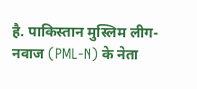है. पाकिस्तान मुस्लिम लीग- नवाज (PML-N) के नेता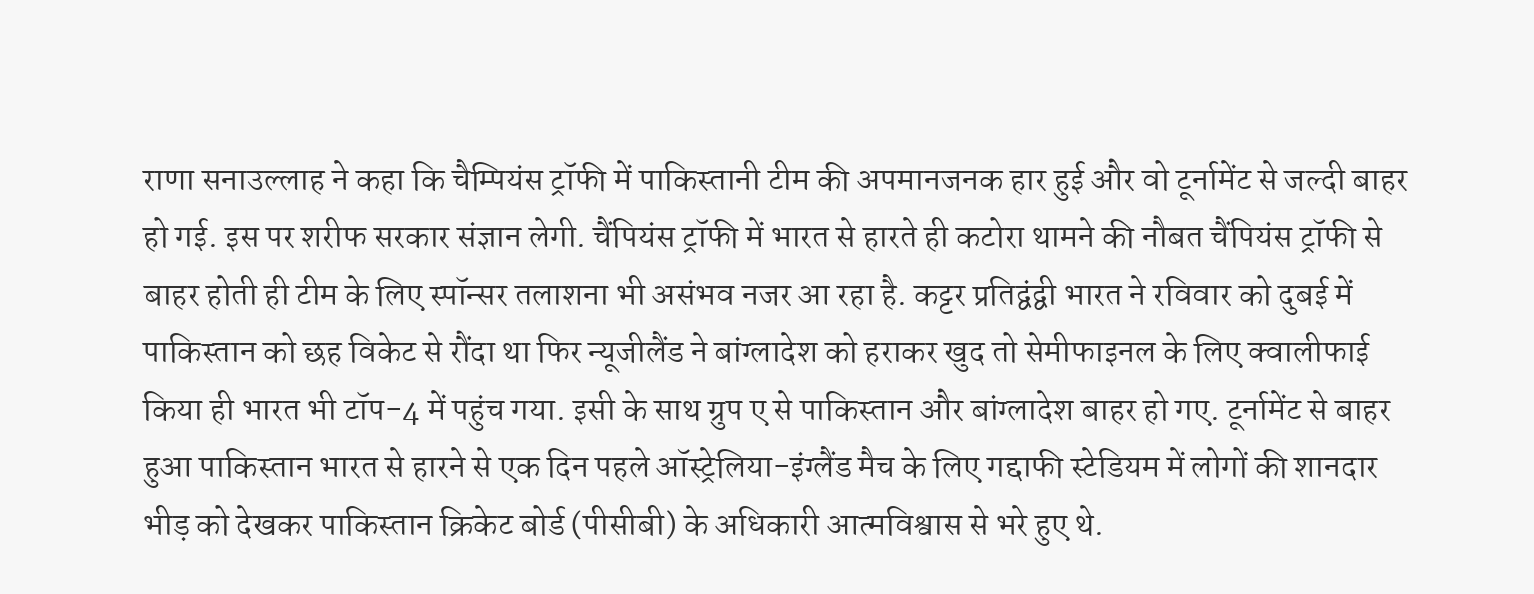राणा सनाउल्लाह ने कहा कि चैम्पियंस ट्रॉफी में पाकिस्तानी टीम की अपमानजनक हार हुई और वो टूर्नामेंट से जल्दी बाहर हो गई. इस पर शरीफ सरकार संज्ञान लेगी. चैंपियंस ट्रॉफी में भारत से हारते ही कटोरा थामने की नौबत चैंपियंस ट्रॉफी से बाहर होती ही टीम के लिए स्पॉन्सर तलाशना भी असंभव नजर आ रहा है. कट्टर प्रतिद्वंद्वी भारत ने रविवार को दुबई में पाकिस्तान को छह विकेट से रौंदा था फिर न्यूजीलैंड ने बांग्लादेश को हराकर खुद तो सेमीफाइनल के लिए क्वालीफाई किया ही भारत भी टॉप-4 में पहुंच गया. इसी के साथ ग्रुप ए से पाकिस्तान और बांग्लादेश बाहर हो गए. टूर्नामेंट से बाहर हुआ पाकिस्तान भारत से हारने से एक दिन पहले ऑस्ट्रेलिया-इंग्लैंड मैच के लिए गद्दाफी स्टेडियम में लोगों की शानदार भीड़ को देखकर पाकिस्तान क्रिकेट बोर्ड (पीसीबी) के अधिकारी आत्मविश्वास से भरे हुए थे.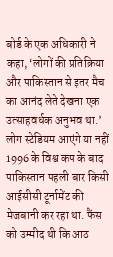बोर्ड के एक अधिकारी ने कहा, ‘लोगों की प्रतिक्रिया और पाकिस्तान से इतर मैच का आनंद लेते देखना एक उत्साहवर्धक अनुभव था.’ लोग स्टेडियम आएंगे या नहीं 1996 के विश्व कप के बाद पाकिस्तान पहली बार किसी आईसीसी टूर्नामेंट की मेजबानी कर रहा था. फैंस को उम्मीद थी कि आठ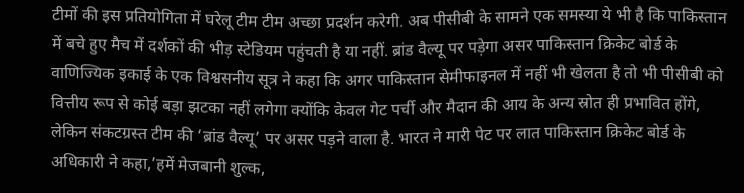टीमों की इस प्रतियोगिता में घरेलू टीम टीम अच्छा प्रदर्शन करेगी. अब पीसीबी के सामने एक समस्या ये भी है कि पाकिस्तान में बचे हुए मैच में दर्शकों की भीड़ स्टेडियम पहुंचती है या नहीं. ब्रांड वैल्यू पर पड़ेगा असर पाकिस्तान क्रिकेट बोर्ड के वाणिज्यिक इकाई के एक विश्वसनीय सूत्र ने कहा कि अगर पाकिस्तान सेमीफाइनल में नहीं भी खेलता है तो भी पीसीबी को वित्तीय रूप से कोई बड़ा झटका नहीं लगेगा क्योंकि केवल गेट पर्ची और मैदान की आय के अन्य स्रोत ही प्रभावित होंगे, लेकिन संकटग्रस्त टीम की ‘ब्रांड वैल्यू’ पर असर पड़ने वाला है. भारत ने मारी पेट पर लात पाकिस्तान क्रिकेट बोर्ड के अधिकारी ने कहा,’हमें मेजबानी शुल्क,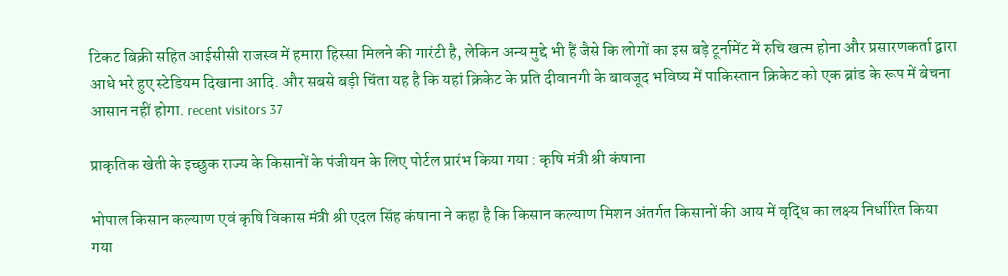टिकट बिक्री सहित आईसीसी राजस्व में हमारा हिस्सा मिलने की गारंटी है, लेकिन अन्य मुद्दे भी हैं जैसे कि लोगों का इस बड़े टूर्नामेंट में रुचि खत्म होना और प्रसारणकर्ता द्वारा आधे भरे हुए स्टेडियम दिखाना आदि. और सबसे बड़ी चिंता यह है कि यहां क्रिकेट के प्रति दीवानगी के बावजूद भविष्य में पाकिस्तान क्रिकेट को एक ब्रांड के रूप में बेचना आसान नहीं होगा. recent visitors 37

प्राकृतिक खेती के इच्छुक राज्य के किसानों के पंजीयन के लिए पोर्टल प्रारंभ किया गया : कृषि मंत्री श्री कंषाना

भोपाल किसान कल्याण एवं कृषि विकास मंत्री श्री एदल सिंह कंषाना ने कहा है कि किसान कल्याण मिशन अंतर्गत किसानों की आय में वृद्धि का लक्ष्य निर्धारित किया गया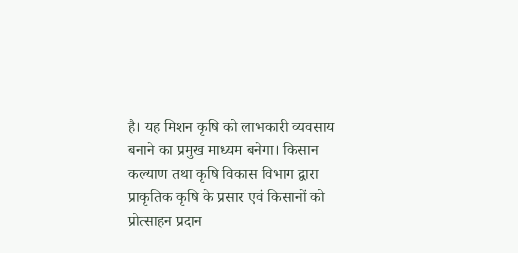है। यह मिशन कृषि को लाभकारी व्यवसाय बनाने का प्रमुख माध्यम बनेगा। किसान कल्याण तथा कृषि विकास विभाग द्वारा प्राकृतिक कृषि के प्रसार एवं किसानों को प्रोत्साहन प्रदान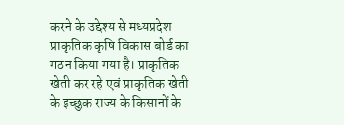करने के उद्देश्य से मध्यप्रदेश प्राकृतिक कृषि विकास बोर्ड का गठन किया गया है। प्राकृतिक खेती कर रहे एवं प्राकृतिक खेती के इच्छुक राज्य के किसानों के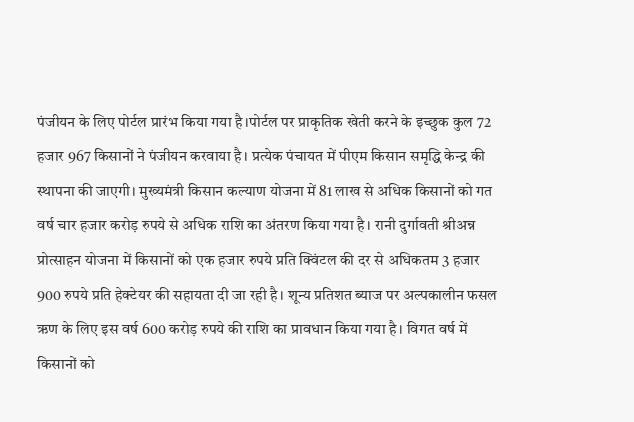पंजीयन के लिए पोर्टल प्रारंभ किया गया है।पोर्टल पर प्राकृतिक खेती करने के इच्छुक कुल 72 हजार 967 किसानों ने पंजीयन करवाया है। प्रत्येक पंचायत में पीएम किसान समृद्धि केन्द्र की स्थापना की जाएगी। मुख्यमंत्री किसान कल्याण योजना में 81 लाख से अधिक किसानों को गत वर्ष चार हजार करोड़ रुपये से अधिक राशि का अंतरण किया गया है। रानी दुर्गावती श्रीअन्न प्रोत्साहन योजना में किसानों को एक हजार रुपये प्रति क्विंटल की दर से अधिकतम 3 हजार 900 रुपये प्रति हेक्टेयर की सहायता दी जा रही है। शून्य प्रतिशत ब्याज पर अल्पकालीन फसल ऋण के लिए इस वर्ष 600 करोड़ रुपये की राशि का प्रावधान किया गया है। विगत वर्ष में किसानों को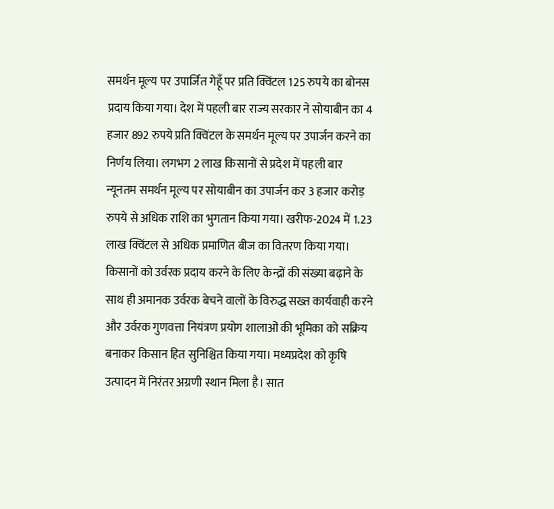समर्थन मूल्य पर उपार्जित गेहूँ पर प्रति क्विंटल 125 रुपये का बोनस प्रदाय किया गया। देश में पहली बार राज्य सरकार ने सोयाबीन का 4 हजार 892 रुपये प्रति क्विंटल के समर्थन मूल्य पर उपार्जन करने का निर्णय लिया। लगभग 2 लाख किसानों से प्रदेश में पहली बार न्यूनतम समर्थन मूल्य पर सोयाबीन का उपार्जन कर 3 हजार करोड़ रुपये से अधिक राशि का भुगतान किया गया। खरीफ-2024 में 1.23 लाख क्विंटल से अधिक प्रमाणित बीज का वितरण किया गया। किसानों को उर्वरक प्रदाय करने के लिए केन्द्रों की संख्या बढ़ाने के साथ ही अमानक उर्वरक बेचने वालों के विरुद्ध सख्त कार्यवाही करने और उर्वरक गुणवत्ता नियंत्रण प्रयोग शालाओं की भूमिका को सक्रिय बनाकर किसान हित सुनिश्चित किया गया। मध्यप्रदेश को कृषि उत्पादन में निरंतर अग्रणी स्थान मिला है। सात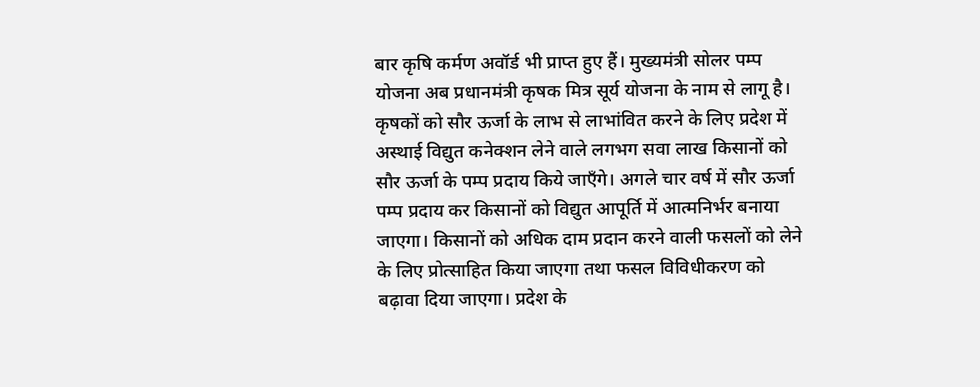बार कृषि कर्मण अवॉर्ड भी प्राप्त हुए हैं। मुख्यमंत्री सोलर पम्प योजना अब प्रधानमंत्री कृषक मित्र सूर्य योजना के नाम से लागू है। कृषकों को सौर ऊर्जा के लाभ से लाभांवित करने के लिए प्रदेश में अस्थाई विद्युत कनेक्शन लेने वाले लगभग सवा लाख किसानों को सौर ऊर्जा के पम्प प्रदाय किये जाएँगे। अगले चार वर्ष में सौर ऊर्जा पम्प प्रदाय कर किसानों को विद्युत आपूर्ति में आत्मनिर्भर बनाया जाएगा। किसानों को अधिक दाम प्रदान करने वाली फसलों को लेने के लिए प्रोत्साहित किया जाएगा तथा फसल विविधीकरण को बढ़ावा दिया जाएगा। प्रदेश के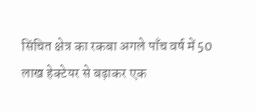सिंचित क्षेत्र का रकबा अगले पाँच वर्ष में 50 लाख हेक्टेयर से बढ़ाकर एक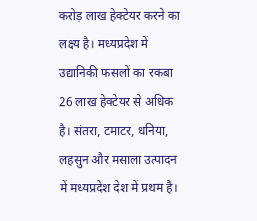करोड़ लाख हेक्टेयर करने का लक्ष्य है। मध्यप्रदेश में उद्यानिकी फसलों का रकबा 26 लाख हेक्टेयर से अधिक है। संतरा, टमाटर, धनिया, लहसुन और मसाला उत्पादन में मध्यप्रदेश देश में प्रथम है।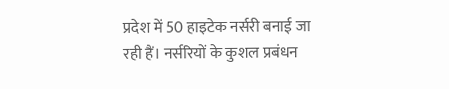प्रदेश में 50 हाइटेक नर्सरी बनाई जा रही हैं। नर्सरियों के कुशल प्रबंधन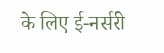के लिए ई-नर्सरी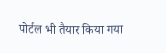पोर्टल भी तैयार किया गया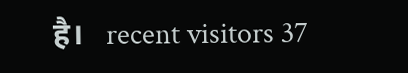है।   recent visitors 37